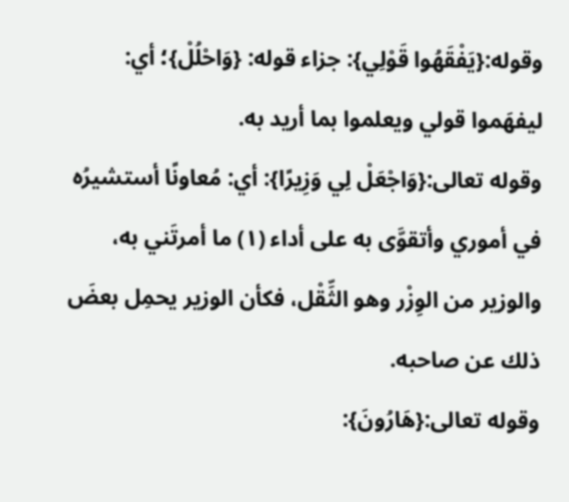وقوله:{يَفْقَهُوا قَوْلِي}: جزاء قوله: {وَاحْلُلْ}؛ أي: ليفهَموا قولي ويعلموا بما أريد به.
وقوله تعالى:{وَاجْعَلْ لِي وَزِيرًا}: أي: مُعاونًا أستشيرُه في أموري وأتقوَّى به على أداء (١) ما أمرتَني به، والوزير من الوِزْر وهو الثِّقْل، فكأن الوزير يحمِل بعضَ ذلك عن صاحبه.
وقوله تعالى:{هَارُونَ}: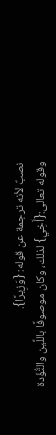نصبٌ لأنه ترجمة عن قوله: {وَزِيرًا}.
وقوله تعالى:{أَخِي} لذلك، وكان موصوفًا باللِّين والتُّؤَدة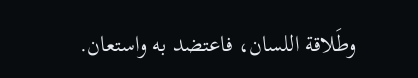وطَلاقة اللسان، فاعتضد به واستعان.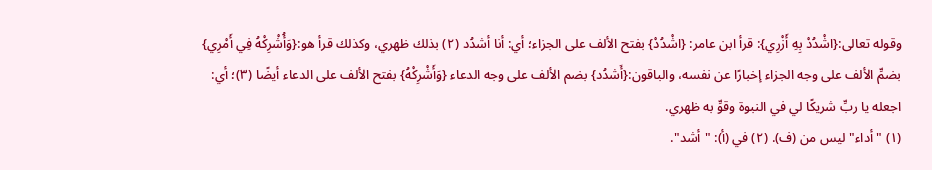وقوله تعالى:{اشْدُدْ بِهِ أَزْرِي}: قرأ ابن عامر: {اشْدُدْ} بفتح الألف على الجزاء؛ أي: أنا أشدُد (٢) بذلك ظهري، وكذلك قرأ هو:{وَأُشْرِكْهُ فِي أَمْرِي} بضمِّ الألف على وجه الجزاء إخبارًا عن نفسه، والباقون:{أَشدُد} بضم الألف على وجه الدعاء {وَأَشْرِكْهُ} بفتح الألف على الدعاء أيضًا (٣)؛ أي: اجعله يا ربِّ شريكًا لي في النبوة وقوِّ به ظهري.
(١) "أداء" ليس من (ف). (٢) في (أ): "أشد".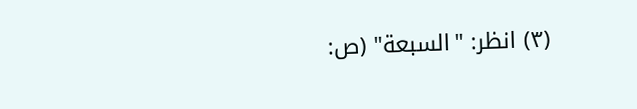(٣) انظر: "السبعة" (ص: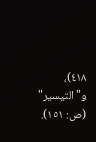٤١٨)، و"التيسير" (ص: ١٥١).